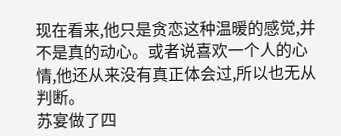现在看来,他只是贪恋这种温暖的感觉,并不是真的动心。或者说喜欢一个人的心情,他还从来没有真正体会过,所以也无从判断。
苏宴做了四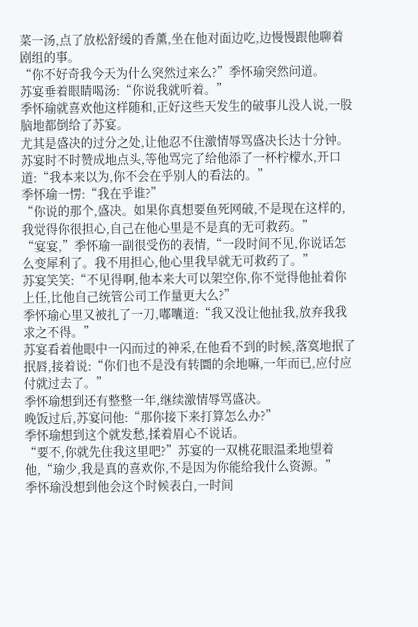菜一汤,点了放松舒缓的香薰,坐在他对面边吃,边慢慢跟他聊着剧组的事。
“你不好奇我今天为什么突然过来么?”季怀瑜突然问道。
苏宴垂着眼睛喝汤:“你说我就听着。”
季怀瑜就喜欢他这样随和,正好这些天发生的破事儿没人说,一股脑地都倒给了苏宴。
尤其是盛决的过分之处,让他忍不住激情辱骂盛决长达十分钟。
苏宴时不时赞成地点头,等他骂完了给他添了一杯柠檬水,开口道:“我本来以为,你不会在乎别人的看法的。”
季怀瑜一愣:“我在乎谁?”
“你说的那个,盛决。如果你真想要鱼死网破,不是现在这样的,我觉得你很担心,自己在他心里是不是真的无可救药。”
“宴宴,”季怀瑜一副很受伤的表情,“一段时间不见,你说话怎么变犀利了。我不用担心,他心里我早就无可救药了。”
苏宴笑笑:“不见得啊,他本来大可以架空你,你不觉得他扯着你上任,比他自己统管公司工作量更大么?”
季怀瑜心里又被扎了一刀,嘟囔道:“我又没让他扯我,放弃我我求之不得。”
苏宴看着他眼中一闪而过的神采,在他看不到的时候,落寞地抿了抿唇,接着说:“你们也不是没有转圜的余地嘛,一年而已,应付应付就过去了。”
季怀瑜想到还有整整一年,继续激情辱骂盛决。
晚饭过后,苏宴问他:“那你接下来打算怎么办?”
季怀瑜想到这个就发愁,揉着眉心不说话。
“要不,你就先住我这里吧?”苏宴的一双桃花眼温柔地望着他,“瑜少,我是真的喜欢你,不是因为你能给我什么资源。”
季怀瑜没想到他会这个时候表白,一时间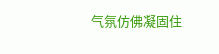气氛仿佛凝固住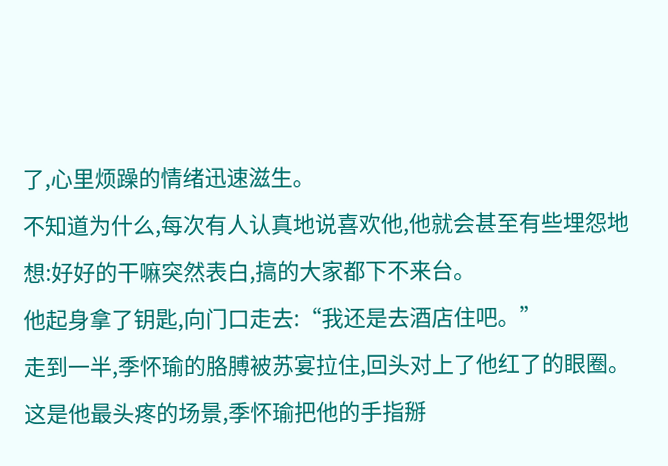了,心里烦躁的情绪迅速滋生。
不知道为什么,每次有人认真地说喜欢他,他就会甚至有些埋怨地想:好好的干嘛突然表白,搞的大家都下不来台。
他起身拿了钥匙,向门口走去:“我还是去酒店住吧。”
走到一半,季怀瑜的胳膊被苏宴拉住,回头对上了他红了的眼圈。
这是他最头疼的场景,季怀瑜把他的手指掰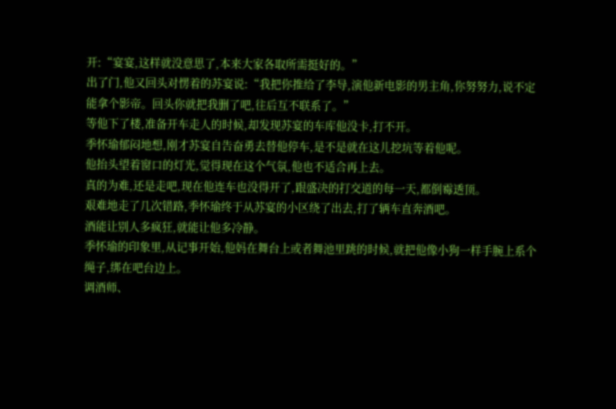开:“宴宴,这样就没意思了,本来大家各取所需挺好的。”
出了门,他又回头对愣着的苏宴说:“我把你推给了李导,演他新电影的男主角,你努努力,说不定能拿个影帝。回头你就把我删了吧,往后互不联系了。”
等他下了楼,准备开车走人的时候,却发现苏宴的车库他没卡,打不开。
季怀瑜郁闷地想,刚才苏宴自告奋勇去替他停车,是不是就在这儿挖坑等着他呢。
他抬头望着窗口的灯光,觉得现在这个气氛,他也不适合再上去。
真的为难,还是走吧,现在他连车也没得开了,跟盛决的打交道的每一天,都倒霉透顶。
艰难地走了几次错路,季怀瑜终于从苏宴的小区绕了出去,打了辆车直奔酒吧。
酒能让别人多疯狂,就能让他多冷静。
季怀瑜的印象里,从记事开始,他妈在舞台上或者舞池里跳的时候,就把他像小狗一样手腕上系个绳子,绑在吧台边上。
调酒师、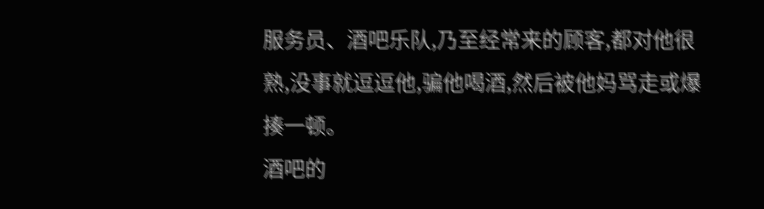服务员、酒吧乐队,乃至经常来的顾客,都对他很熟,没事就逗逗他,骗他喝酒,然后被他妈骂走或爆揍一顿。
酒吧的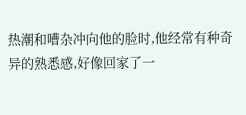热潮和嘈杂冲向他的脸时,他经常有种奇异的熟悉感,好像回家了一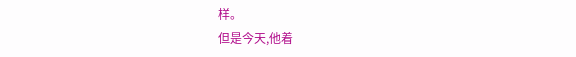样。
但是今天,他着